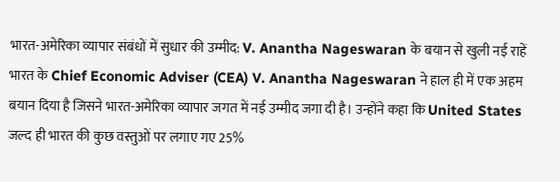भारत-अमेरिका व्यापार संबंधों में सुधार की उम्मीद: V. Anantha Nageswaran के बयान से खुली नई राहें
भारत के Chief Economic Adviser (CEA) V. Anantha Nageswaran ने हाल ही में एक अहम बयान दिया है जिसने भारत-अमेरिका व्यापार जगत में नई उम्मीद जगा दी है। उन्होंने कहा कि United States जल्द ही भारत की कुछ वस्तुओं पर लगाए गए 25%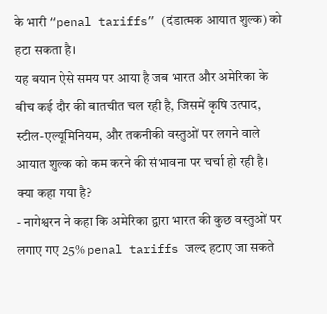के भारी “penal tariffs” (दंडात्मक आयात शुल्क) को हटा सकता है।
यह बयान ऐसे समय पर आया है जब भारत और अमेरिका के बीच कई दौर की बातचीत चल रही है, जिसमें कृषि उत्पाद, स्टील-एल्यूमिनियम, और तकनीकी वस्तुओं पर लगने वाले आयात शुल्क को कम करने की संभावना पर चर्चा हो रही है।
क्या कहा गया है?
- नागेश्वरन ने कहा कि अमेरिका द्वारा भारत की कुछ वस्तुओं पर लगाए गए 25% penal tariffs जल्द हटाए जा सकते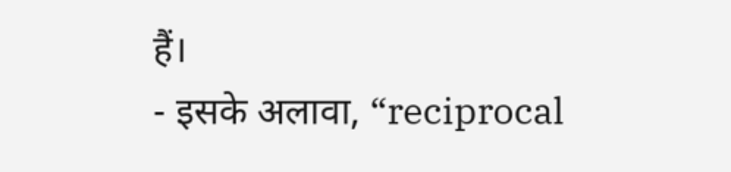हैं।
- इसके अलावा, “reciprocal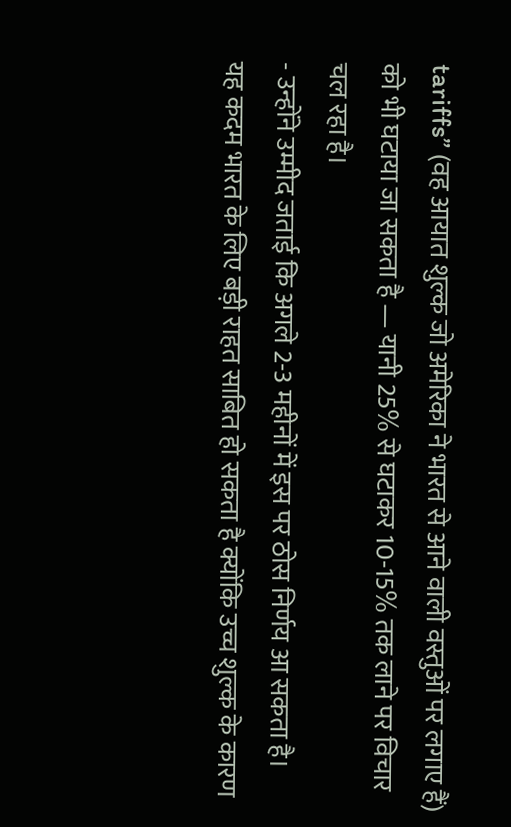tariffs” (वह आयात शुल्क जो अमेरिका ने भारत से आने वाली वस्तुओं पर लगाए हैं) को भी घटाया जा सकता है — यानी 25% से घटाकर 10-15% तक लाने पर विचार चल रहा है।
- उन्होंने उम्मीद जताई कि अगले 2-3 महीनों में इस पर ठोस निर्णय आ सकता है।
यह कदम भारत के लिए बड़ी राहत साबित हो सकता है क्योंकि उच्च शुल्क के कारण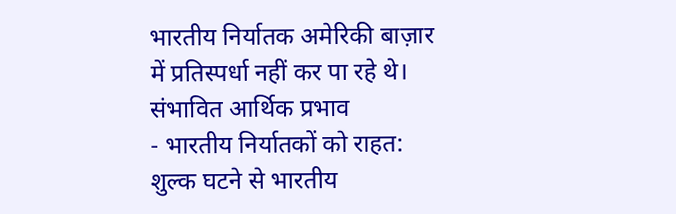भारतीय निर्यातक अमेरिकी बाज़ार में प्रतिस्पर्धा नहीं कर पा रहे थे।
संभावित आर्थिक प्रभाव
- भारतीय निर्यातकों को राहत: शुल्क घटने से भारतीय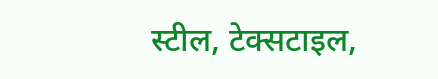स्टील, टेक्सटाइल,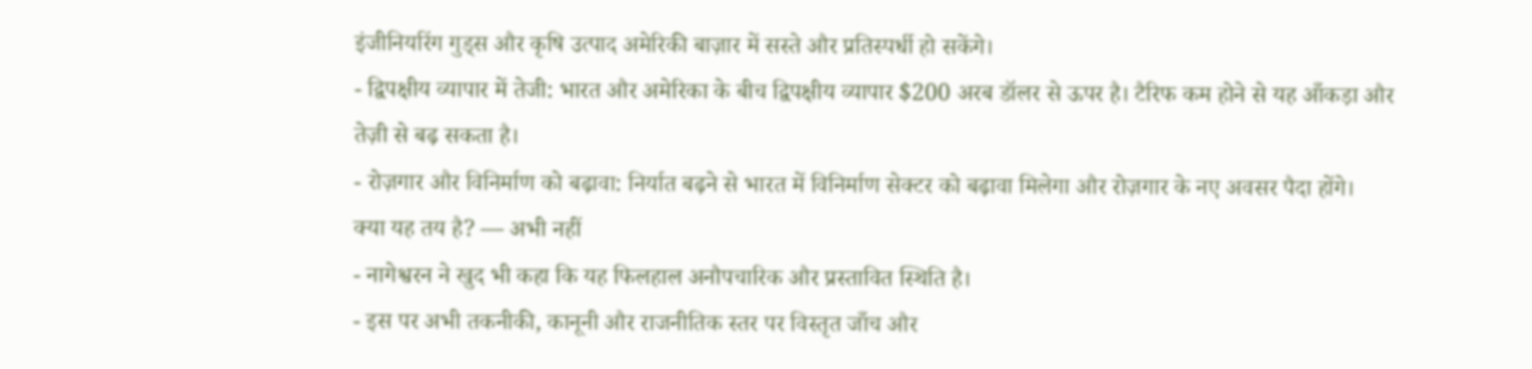इंजीनियरिंग गुड्स और कृषि उत्पाद अमेरिकी बाज़ार में सस्ते और प्रतिस्पर्धी हो सकेंगे।
- द्विपक्षीय व्यापार में तेजी: भारत और अमेरिका के बीच द्विपक्षीय व्यापार $200 अरब डॉलर से ऊपर है। टैरिफ कम होने से यह आँकड़ा और तेज़ी से बढ़ सकता है।
- रोज़गार और विनिर्माण को बढ़ावा: निर्यात बढ़ने से भारत में विनिर्माण सेक्टर को बढ़ावा मिलेगा और रोज़गार के नए अवसर पैदा होंगे।
क्या यह तय है? — अभी नहीं
- नागेश्वरन ने खुद भी कहा कि यह फिलहाल अनौपचारिक और प्रस्तावित स्थिति है।
- इस पर अभी तकनीकी, कानूनी और राजनीतिक स्तर पर विस्तृत जाँच और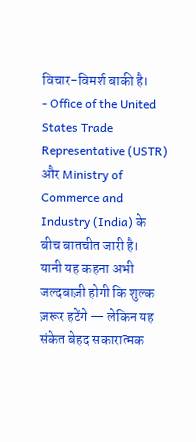विचार-विमर्श बाकी है।
- Office of the United States Trade Representative (USTR) और Ministry of Commerce and Industry (India) के बीच बातचीत जारी है।
यानी यह कहना अभी जल्दबाज़ी होगी कि शुल्क ज़रूर हटेंगे — लेकिन यह संकेत बेहद सकारात्मक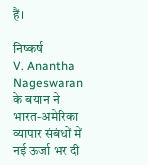हैं।

निष्कर्ष
V. Anantha Nageswaran के बयान ने भारत-अमेरिका व्यापार संबंधों में नई ऊर्जा भर दी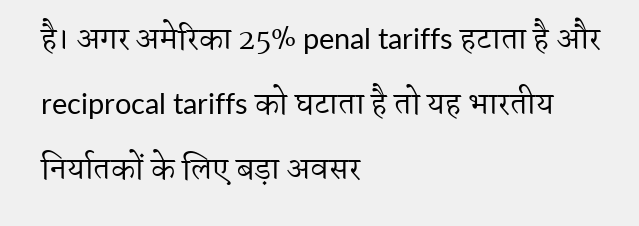है। अगर अमेरिका 25% penal tariffs हटाता है और reciprocal tariffs को घटाता है तो यह भारतीय निर्यातकों के लिए बड़ा अवसर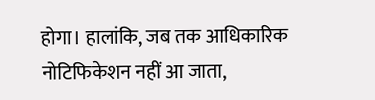होगा। हालांकि, जब तक आधिकारिक नोटिफिकेशन नहीं आ जाता,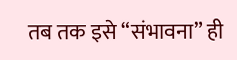तब तक इसे “संभावना” ही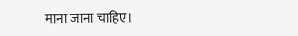माना जाना चाहिए।